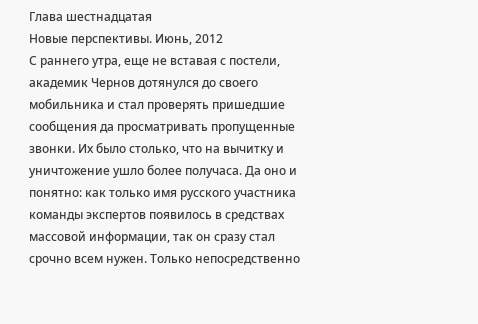Глава шестнадцатая
Новые перспективы. Июнь, 2012
С раннего утра, еще не вставая с постели, академик Чернов дотянулся до своего мобильника и стал проверять пришедшие сообщения да просматривать пропущенные звонки. Их было столько, что на вычитку и уничтожение ушло более получаса. Да оно и понятно: как только имя русского участника команды экспертов появилось в средствах массовой информации, так он сразу стал срочно всем нужен. Только непосредственно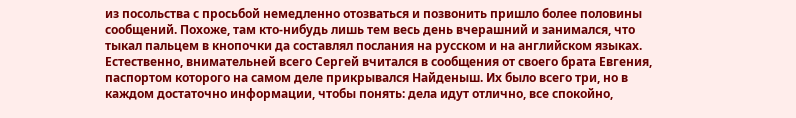из посольства с просьбой немедленно отозваться и позвонить пришло более половины сообщений. Похоже, там кто-нибудь лишь тем весь день вчерашний и занимался, что тыкал пальцем в кнопочки да составлял послания на русском и на английском языках.
Естественно, внимательней всего Сергей вчитался в сообщения от своего брата Евгения, паспортом которого на самом деле прикрывался Найденыш. Их было всего три, но в каждом достаточно информации, чтобы понять: дела идут отлично, все спокойно,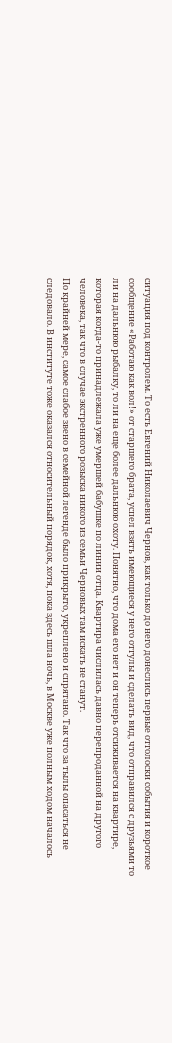ситуация под контролем. То есть Евгений Николаевич Чернов, как только до него донеслись первые отголоски события и короткое сообщение «Работаю как вол!» от старшего брата, успел взять имеющиеся у него отгулы и сделать вид, что отправился с друзьями то ли на дальнюю рыбалку, то ли на еще более дальнюю охоту. Понятно, что дома его нет и он теперь отсиживается на квартире, которая когда-то принадлежала уже умершей бабушке по линии отца. Квартира числилась давно перепроданной на другого человека, так что в случае экстренного розыска никого из семьи Черновых там искать не станут.
По крайней мере, самое слабое звено в семейной легенде было прикрыто, укреплено и спрятано. Так что за тылы опасаться не следовало. В институте тоже оказался относительный порядок, хотя, пока здесь шла ночь, в Москве уже полным ходом началось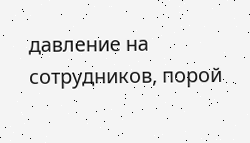давление на сотрудников, порой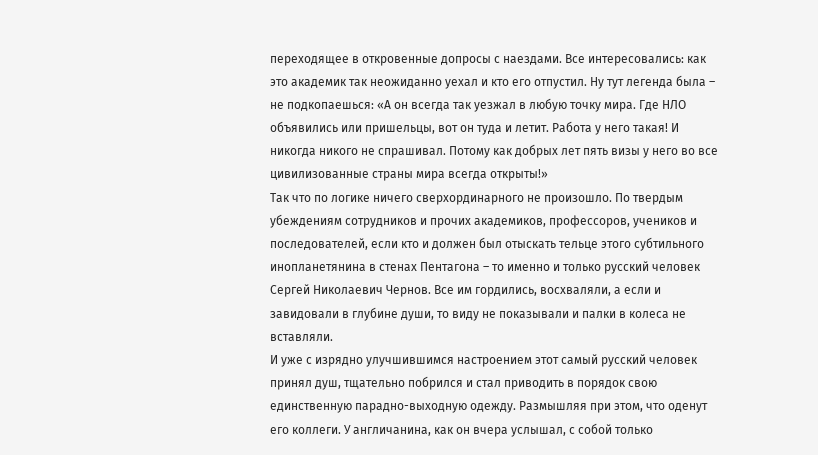переходящее в откровенные допросы с наездами. Все интересовались: как это академик так неожиданно уехал и кто его отпустил. Ну тут легенда была – не подкопаешься: «А он всегда так уезжал в любую точку мира. Где НЛО объявились или пришельцы, вот он туда и летит. Работа у него такая! И никогда никого не спрашивал. Потому как добрых лет пять визы у него во все цивилизованные страны мира всегда открыты!»
Так что по логике ничего сверхординарного не произошло. По твердым убеждениям сотрудников и прочих академиков, профессоров, учеников и последователей, если кто и должен был отыскать тельце этого субтильного инопланетянина в стенах Пентагона – то именно и только русский человек Сергей Николаевич Чернов. Все им гордились, восхваляли, а если и завидовали в глубине души, то виду не показывали и палки в колеса не вставляли.
И уже с изрядно улучшившимся настроением этот самый русский человек принял душ, тщательно побрился и стал приводить в порядок свою единственную парадно-выходную одежду. Размышляя при этом, что оденут его коллеги. У англичанина, как он вчера услышал, с собой только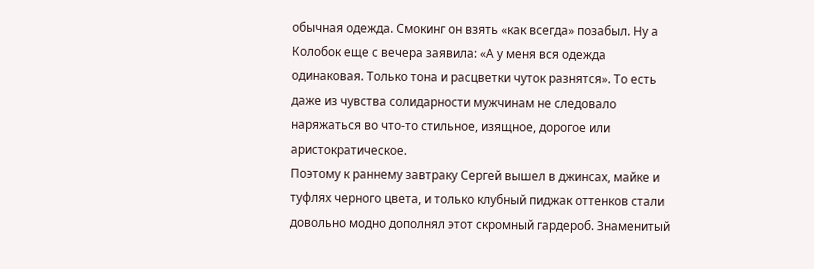обычная одежда. Смокинг он взять «как всегда» позабыл. Ну а Колобок еще с вечера заявила: «А у меня вся одежда одинаковая. Только тона и расцветки чуток разнятся». То есть даже из чувства солидарности мужчинам не следовало наряжаться во что-то стильное, изящное, дорогое или аристократическое.
Поэтому к раннему завтраку Сергей вышел в джинсах, майке и туфлях черного цвета, и только клубный пиджак оттенков стали довольно модно дополнял этот скромный гардероб. Знаменитый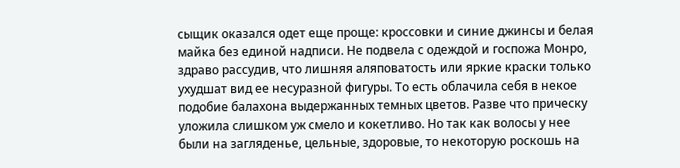сыщик оказался одет еще проще: кроссовки и синие джинсы и белая майка без единой надписи. Не подвела с одеждой и госпожа Монро, здраво рассудив, что лишняя аляповатость или яркие краски только ухудшат вид ее несуразной фигуры. То есть облачила себя в некое подобие балахона выдержанных темных цветов. Разве что прическу уложила слишком уж смело и кокетливо. Но так как волосы у нее были на загляденье, цельные, здоровые, то некоторую роскошь на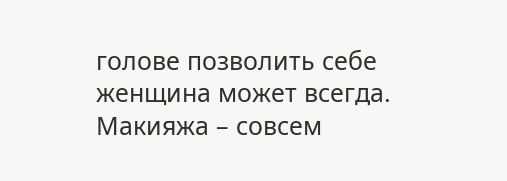голове позволить себе женщина может всегда. Макияжа – совсем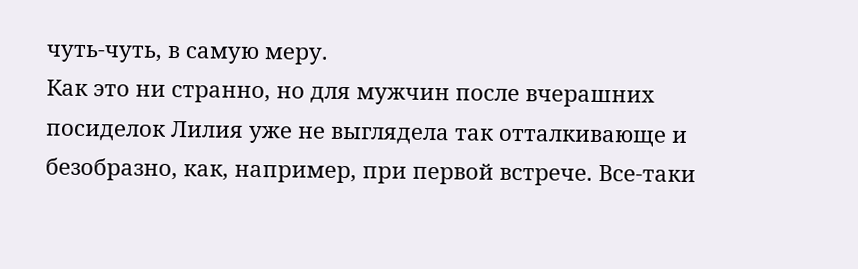чуть-чуть, в самую меру.
Как это ни странно, но для мужчин после вчерашних посиделок Лилия уже не выглядела так отталкивающе и безобразно, как, например, при первой встрече. Все-таки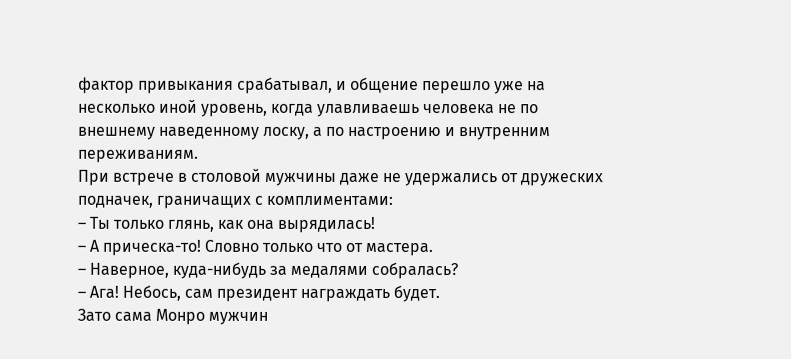фактор привыкания срабатывал, и общение перешло уже на несколько иной уровень, когда улавливаешь человека не по внешнему наведенному лоску, а по настроению и внутренним переживаниям.
При встрече в столовой мужчины даже не удержались от дружеских подначек, граничащих с комплиментами:
– Ты только глянь, как она вырядилась!
– А прическа-то! Словно только что от мастера.
– Наверное, куда-нибудь за медалями собралась?
– Ага! Небось, сам президент награждать будет.
Зато сама Монро мужчин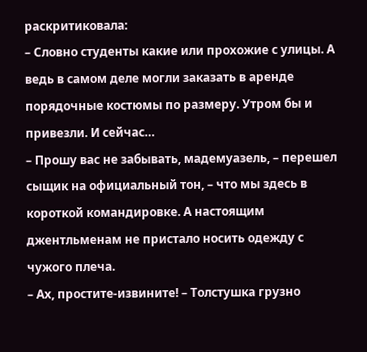раскритиковала:
– Словно студенты какие или прохожие с улицы. А ведь в самом деле могли заказать в аренде порядочные костюмы по размеру. Утром бы и привезли. И сейчас…
– Прошу вас не забывать, мадемуазель, – перешел сыщик на официальный тон, – что мы здесь в короткой командировке. А настоящим джентльменам не пристало носить одежду с чужого плеча.
– Ах, простите-извините! – Толстушка грузно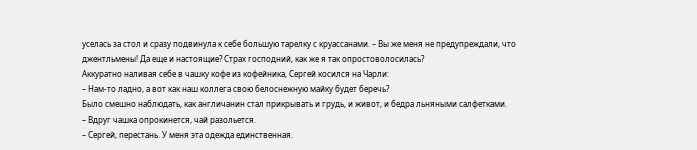уселась за стол и сразу подвинула к себе большую тарелку с круассанами. – Вы же меня не предупреждали, что джентльмены! Да еще и настоящие? Страх господний, как же я так опростоволосилась?
Аккуратно наливая себе в чашку кофе из кофейника, Сергей косился на Чарли:
– Нам-то ладно, а вот как наш коллега свою белоснежную майку будет беречь?
Было смешно наблюдать, как англичанин стал прикрывать и грудь, и живот, и бедра льняными салфетками.
– Вдруг чашка опрокинется, чай разольется.
– Сергей, перестань. У меня эта одежда единственная.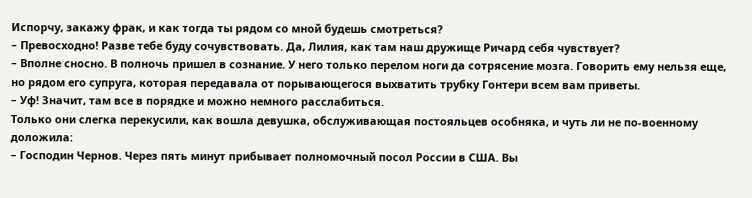Испорчу, закажу фрак, и как тогда ты рядом со мной будешь смотреться?
– Превосходно! Разве тебе буду сочувствовать. Да, Лилия, как там наш дружище Ричард себя чувствует?
– Вполне сносно. В полночь пришел в сознание. У него только перелом ноги да сотрясение мозга. Говорить ему нельзя еще, но рядом его супруга, которая передавала от порывающегося выхватить трубку Гонтери всем вам приветы.
– Уф! Значит, там все в порядке и можно немного расслабиться.
Только они слегка перекусили, как вошла девушка, обслуживающая постояльцев особняка, и чуть ли не по-военному доложила:
– Господин Чернов. Через пять минут прибывает полномочный посол России в США. Вы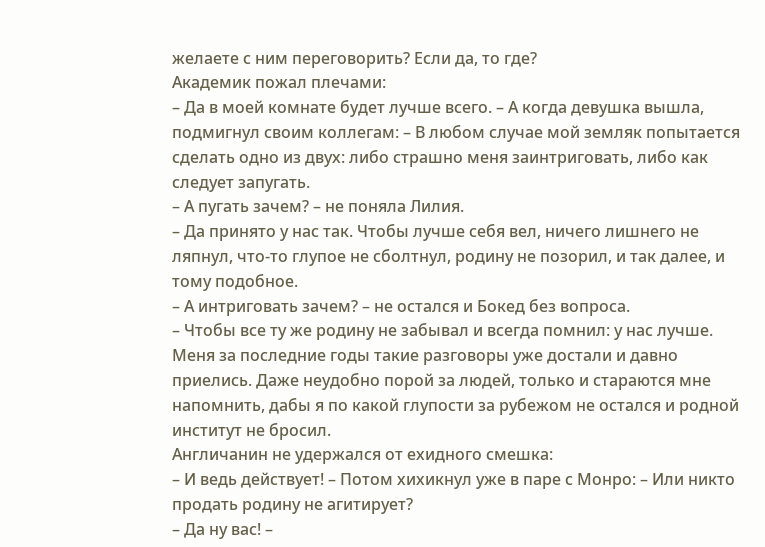желаете с ним переговорить? Если да, то где?
Академик пожал плечами:
– Да в моей комнате будет лучше всего. – А когда девушка вышла, подмигнул своим коллегам: – В любом случае мой земляк попытается сделать одно из двух: либо страшно меня заинтриговать, либо как следует запугать.
– А пугать зачем? – не поняла Лилия.
– Да принято у нас так. Чтобы лучше себя вел, ничего лишнего не ляпнул, что-то глупое не сболтнул, родину не позорил, и так далее, и тому подобное.
– А интриговать зачем? – не остался и Бокед без вопроса.
– Чтобы все ту же родину не забывал и всегда помнил: у нас лучше. Меня за последние годы такие разговоры уже достали и давно приелись. Даже неудобно порой за людей, только и стараются мне напомнить, дабы я по какой глупости за рубежом не остался и родной институт не бросил.
Англичанин не удержался от ехидного смешка:
– И ведь действует! – Потом хихикнул уже в паре с Монро: – Или никто продать родину не агитирует?
– Да ну вас! –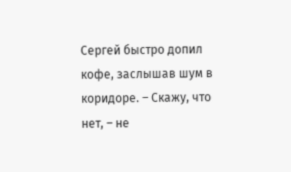Сергей быстро допил кофе, заслышав шум в коридоре. – Скажу, что нет, – не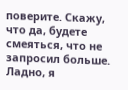поверите. Скажу, что да, будете смеяться, что не запросил больше. Ладно, я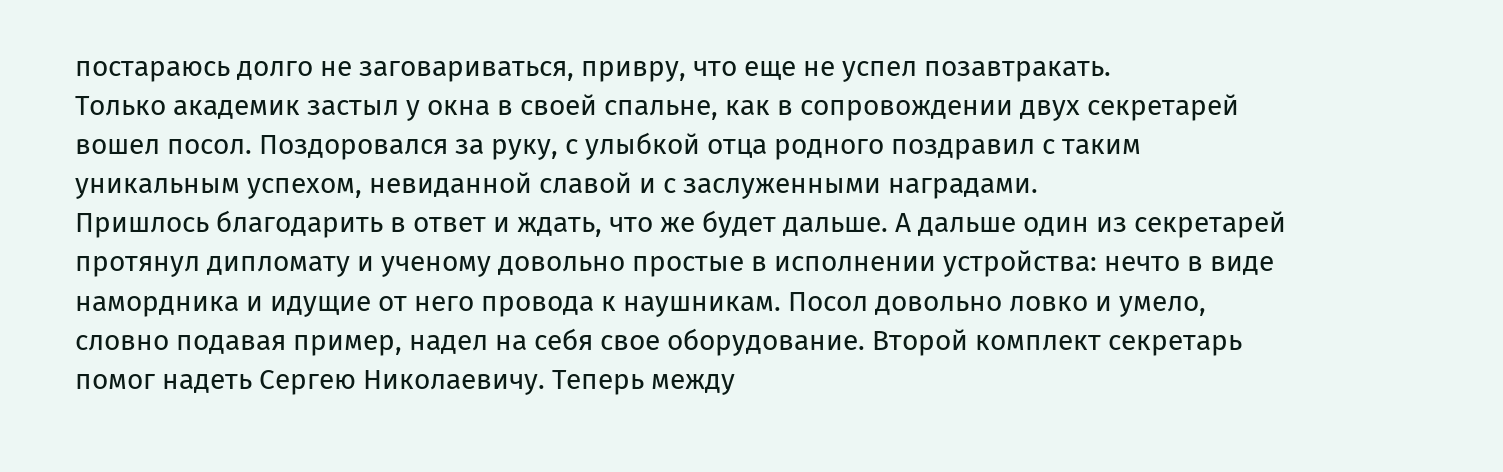постараюсь долго не заговариваться, привру, что еще не успел позавтракать.
Только академик застыл у окна в своей спальне, как в сопровождении двух секретарей вошел посол. Поздоровался за руку, с улыбкой отца родного поздравил с таким уникальным успехом, невиданной славой и с заслуженными наградами.
Пришлось благодарить в ответ и ждать, что же будет дальше. А дальше один из секретарей протянул дипломату и ученому довольно простые в исполнении устройства: нечто в виде намордника и идущие от него провода к наушникам. Посол довольно ловко и умело, словно подавая пример, надел на себя свое оборудование. Второй комплект секретарь помог надеть Сергею Николаевичу. Теперь между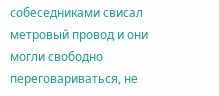собеседниками свисал метровый провод и они могли свободно переговариваться, не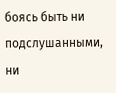боясь быть ни подслушанными, ни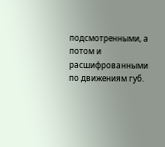подсмотренными, а потом и расшифрованными по движениям губ.